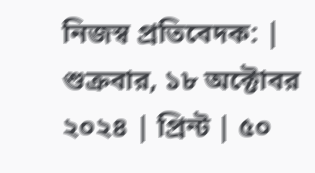নিজস্ব প্রতিবেদক: | শুক্রবার, ১৮ অক্টোবর ২০২৪ | প্রিন্ট | ৫০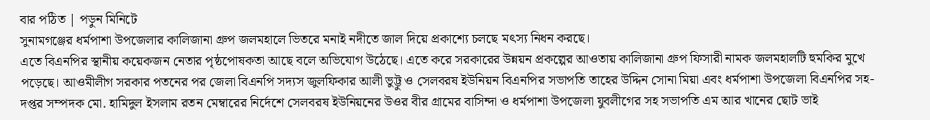বার পঠিত | পড়ুন মিনিটে
সুনামগঞ্জের ধর্মপাশা উপজেলার কালিজানা গ্রুপ জলমহালে ভিতরে মনাই নদীতে জাল দিয়ে প্রকাশ্যে চলছে মৎস্য নিধন করছে।
এতে বিএনপির স্থানীয় কয়েকজন নেতার পৃষ্ঠপোষকতা আছে বলে অভিযোগ উঠেছে। এতে করে সরকারের উন্নয়ন প্রকল্পের আওতায় কালিজানা গ্রুপ ফিসারী নামক জলমহালটি হুমকির মুখে পড়েছে। আওমীলীগ সরকার পতনের পর জেলা বিএনপি সদ্যস জুলফিকার আলী ভুট্টু ও সেলবরষ ইউনিয়ন বিএনপির সভাপতি তাহের উদ্দিন সোনা মিয়া এবং ধর্মপাশা উপজেলা বিএনপির সহ-দপ্তর সম্পদক মো. হামিদুল ইসলাম রতন মেম্বারের নির্দেশে সেলবরষ ইউনিয়নের উওর বীর গ্রামের বাসিন্দা ও ধর্মপাশা উপজেলা যুবলীগের সহ সভাপতি এম আর খানের ছোট ভাই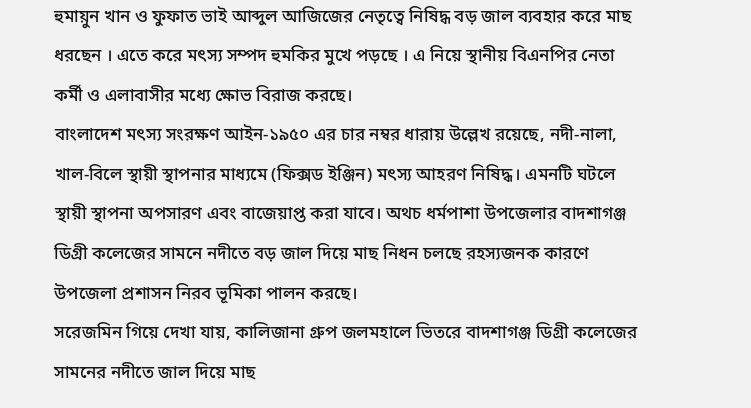হুমায়ুন খান ও ফুফাত ভাই আব্দুল আজিজের নেতৃত্বে নিষিদ্ধ বড় জাল ব্যবহার করে মাছ ধরছেন । এতে করে মৎস্য সম্পদ হুমকির মুখে পড়ছে । এ নিয়ে স্থানীয় বিএনপির নেতা কর্মী ও এলাবাসীর মধ্যে ক্ষোভ বিরাজ করছে।
বাংলাদেশ মৎস্য সংরক্ষণ আইন-১৯৫০ এর চার নম্বর ধারায় উল্লেখ রয়েছে, নদী-নালা, খাল-বিলে স্থায়ী স্থাপনার মাধ্যমে (ফিক্সড ইঞ্জিন) মৎস্য আহরণ নিষিদ্ধ। এমনটি ঘটলে স্থায়ী স্থাপনা অপসারণ এবং বাজেয়াপ্ত করা যাবে। অথচ ধর্মপাশা উপজেলার বাদশাগঞ্জ ডিগ্রী কলেজের সামনে নদীতে বড় জাল দিয়ে মাছ নিধন চলছে রহস্যজনক কারণে উপজেলা প্রশাসন নিরব ভূমিকা পালন করছে।
সরেজমিন গিয়ে দেখা যায়, কালিজানা গ্রুপ জলমহালে ভিতরে বাদশাগঞ্জ ডিগ্রী কলেজের সামনের নদীতে জাল দিয়ে মাছ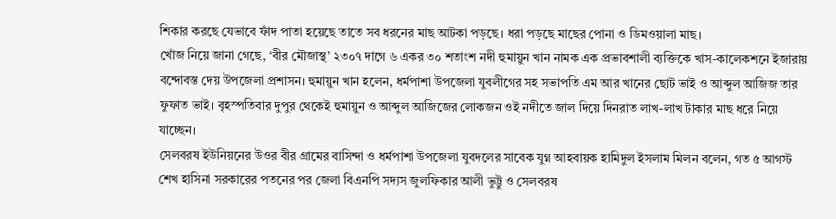শিকার করছে যেভাবে ফাঁদ পাতা হয়েছে তাতে সব ধরনের মাছ আটকা পড়ছে। ধরা পড়ছে মাছের পোনা ও ডিমওয়ালা মাছ।
খোঁজ নিয়ে জানা গেছে, ‘বীর মৌজাস্থ’ ২৩০৭ দাগে ৬ একর ৩০ শতাংশ নদী হুমায়ুন খান নামক এক প্রভাবশালী ব্যক্তিকে খাস-কালেকশনে ইজারায় বন্দোবস্ত দেয় উপজেলা প্রশাসন। হুমায়ুন খান হলেন, ধর্মপাশা উপজেলা যুবলীগের সহ সভাপতি এম আর খানের ছোট ভাই ও আব্দুল আজিজ তার ফুফাত ভাই। বৃহস্পতিবার দুপুর থেকেই হুমায়ুন ও আব্দুল আজিজের লোকজন ওই নদীতে জাল দিয়ে দিনরাত লাখ-লাখ টাকার মাছ ধরে নিয়ে যাচ্ছেন।
সেলবরষ ইউনিয়নের উওর বীর গ্রামের বাসিন্দা ও ধর্মপাশা উপজেলা যুবদলের সাবেক যুগ্ন আহবায়ক হামিদুল ইসলাম মিলন বলেন, গত ৫ আগস্ট শেখ হাসিনা সরকারের পতনের পর জেলা বিএনপি সদ্যস জুলফিকার আলী ভুট্টু ও সেলবরষ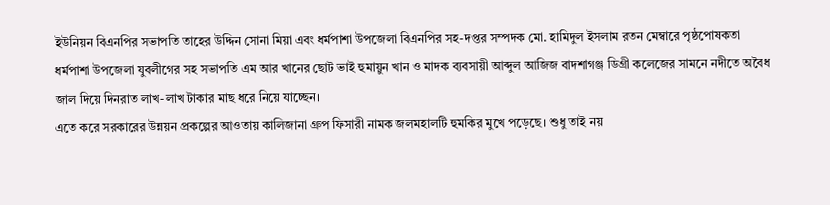ইউনিয়ন বিএনপির সভাপতি তাহের উদ্দিন সোনা মিয়া এবং ধর্মপাশা উপজেলা বিএনপির সহ-দপ্তর সম্পদক মো. হামিদুল ইসলাম রতন মেম্বারে পৃষ্ঠপোষকতা ধর্মপাশা উপজেলা যুবলীগের সহ সভাপতি এম আর খানের ছোট ভাই হুমায়ুন খান ও মাদক ব্যবসায়ী আব্দুল আজিজ বাদশাগঞ্জ ডিগ্রী কলেজের সামনে নদীতে অবৈধ জাল দিয়ে দিনরাত লাখ-লাখ টাকার মাছ ধরে নিয়ে যাচ্ছেন।
এতে করে সরকারের উন্নয়ন প্রকল্পের আওতায় কালিজানা গ্রুপ ফিসারী নামক জলমহালটি হুমকির মুখে পড়েছে। শুধু তাই নয়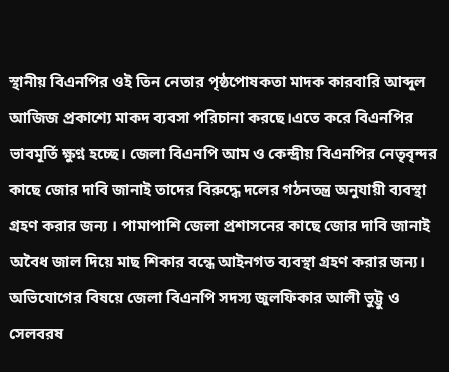স্থানীয় বিএনপির ওই তিন নেতার পৃষ্ঠপোষকতা মাদক কারবারি আব্দুল আজিজ প্রকাশ্যে মাকদ ব্যবসা পরিচানা করছে।এতে করে বিএনপির ভাবমূর্তি ক্ষুণ্ন হচ্ছে। জেলা বিএনপি আম ও কেন্দ্রীয় বিএনপির নেতৃবৃন্দর কাছে জোর দাবি জানাই তাদের বিরুদ্ধে দলের গঠনতন্ত্র অনুযায়ী ব্যবস্থা গ্রহণ করার জন্য । পামাপাশি জেলা প্রশাসনের কাছে জোর দাবি জানাই অবৈধ জাল দিয়ে মাছ শিকার বন্ধে আইনগত ব্যবস্থা গ্রহণ করার জন্য।
অভিযোগের বিষয়ে জেলা বিএনপি সদস্য জুলফিকার আলী ভুট্টু ও সেলবরষ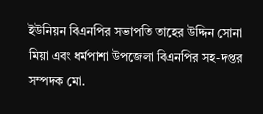ইউনিয়ন বিএনপির সভাপতি তাহের উদ্দিন সোনা মিয়া এবং ধর্মপাশা উপজেলা বিএনপির সহ-দপ্তর সম্পদক মো.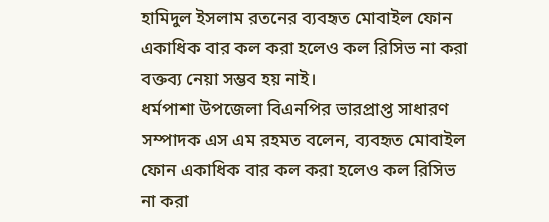হামিদুল ইসলাম রতনের ব্যবহৃত মোবাইল ফোন একাধিক বার কল করা হলেও কল রিসিভ না করা বক্তব্য নেয়া সম্ভব হয় নাই।
ধর্মপাশা উপজেলা বিএনপির ভারপ্রাপ্ত সাধারণ সম্পাদক এস এম রহমত বলেন, ব্যবহৃত মোবাইল ফোন একাধিক বার কল করা হলেও কল রিসিভ না করা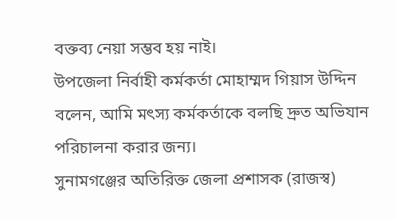বক্তব্য নেয়া সম্ভব হয় নাই।
উপজেলা নির্বাহী কর্মকর্তা মোহাম্মদ গিয়াস উদ্দিন বলেন, আমি মৎস্য কর্মকর্তাকে বলছি দ্রুত অভিযান পরিচালনা করার জন্য।
সুনামগঞ্জের অতিরিক্ত জেলা প্রশাসক (রাজস্ব)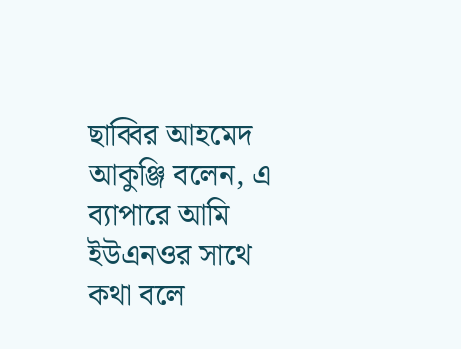ছাব্বির আহমেদ আকুঞ্জি বলেন, এ ব্যাপারে আমি ইউএনওর সাথে কথা বলে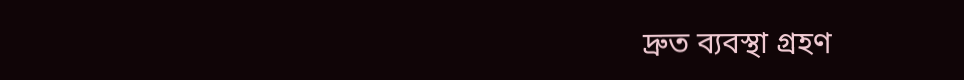দ্রুত ব্যবস্থা গ্রহণ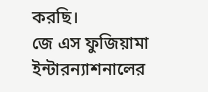করছি।
জে এস ফুজিয়ামা ইন্টারন্যাশনালের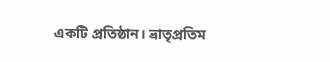একটি প্রতিষ্ঠান। ভ্রাতৃপ্রতিম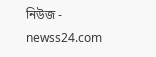নিউজ - newss24.com